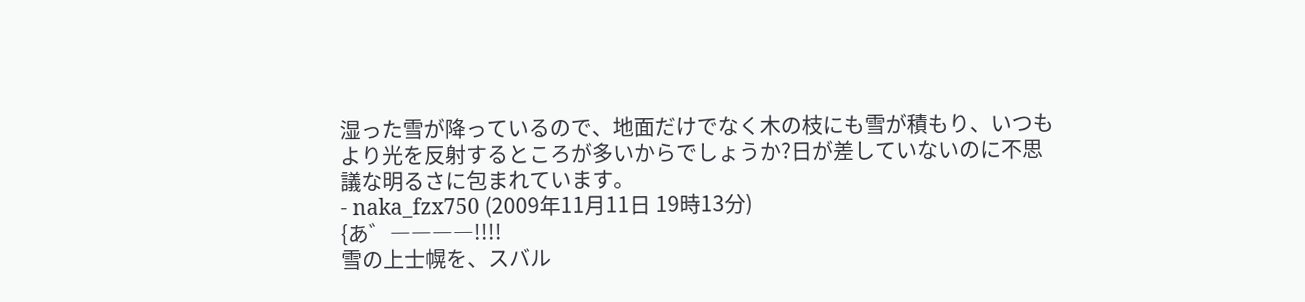湿った雪が降っているので、地面だけでなく木の枝にも雪が積もり、いつもより光を反射するところが多いからでしょうか?日が差していないのに不思議な明るさに包まれています。
- naka_fzx750 (2009年11月11日 19時13分)
{あ゛――――!!!!
雪の上士幌を、スバル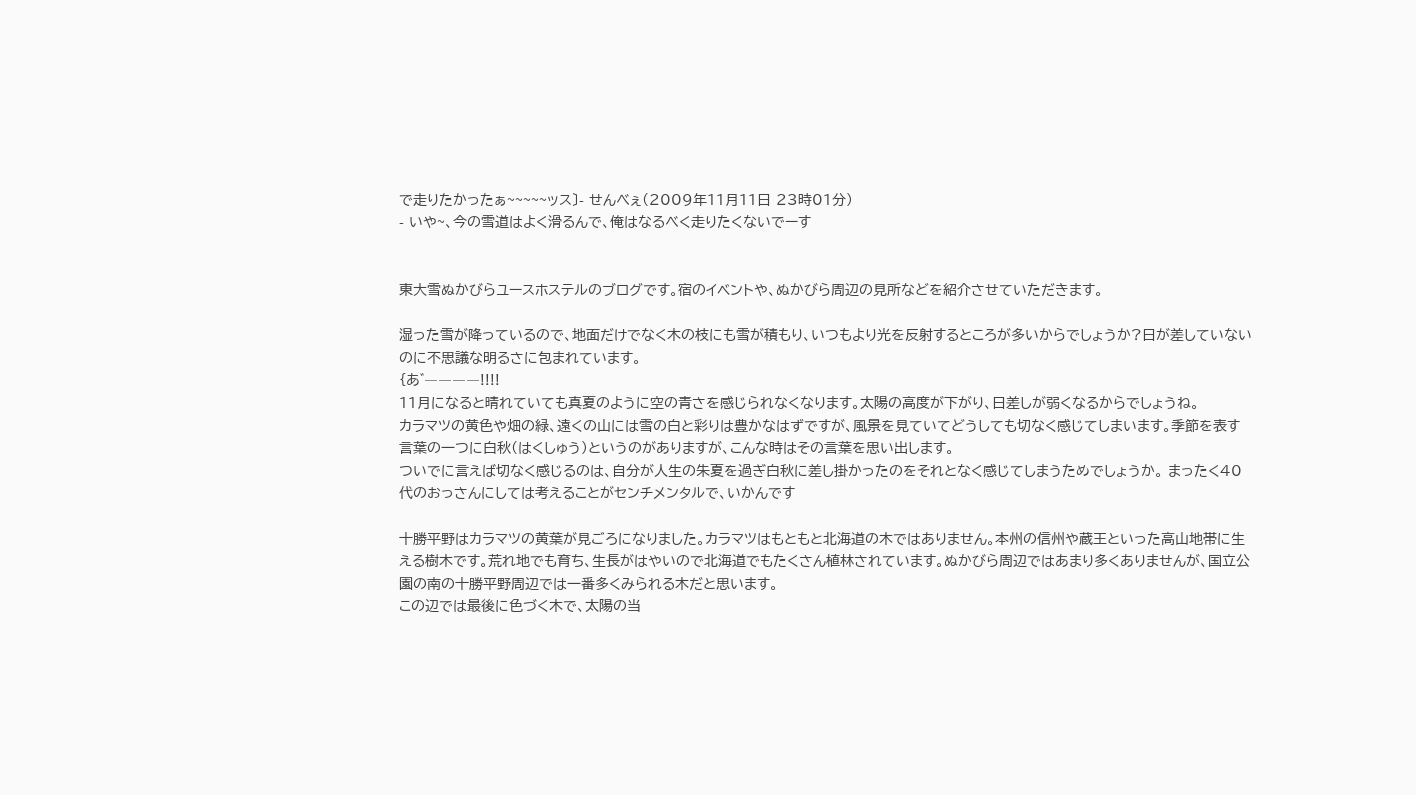で走りたかったぁ~~~~~ッス〕- せんべぇ(2009年11月11日 23時01分)
- いや~、今の雪道はよく滑るんで、俺はなるべく走りたくないでーす


東大雪ぬかびらユースホステルのブログです。宿のイベントや、ぬかびら周辺の見所などを紹介させていただきます。

湿った雪が降っているので、地面だけでなく木の枝にも雪が積もり、いつもより光を反射するところが多いからでしょうか?日が差していないのに不思議な明るさに包まれています。
{あ゛――――!!!!
11月になると晴れていても真夏のように空の青さを感じられなくなります。太陽の高度が下がり、日差しが弱くなるからでしょうね。
カラマツの黄色や畑の緑、遠くの山には雪の白と彩りは豊かなはずですが、風景を見ていてどうしても切なく感じてしまいます。季節を表す言葉の一つに白秋(はくしゅう)というのがありますが、こんな時はその言葉を思い出します。
ついでに言えば切なく感じるのは、自分が人生の朱夏を過ぎ白秋に差し掛かったのをそれとなく感じてしまうためでしょうか。 まったく40代のおっさんにしては考えることがセンチメンタルで、いかんです

十勝平野はカラマツの黄葉が見ごろになりました。カラマツはもともと北海道の木ではありません。本州の信州や蔵王といった高山地帯に生える樹木です。荒れ地でも育ち、生長がはやいので北海道でもたくさん植林されています。ぬかびら周辺ではあまり多くありませんが、国立公園の南の十勝平野周辺では一番多くみられる木だと思います。
この辺では最後に色づく木で、太陽の当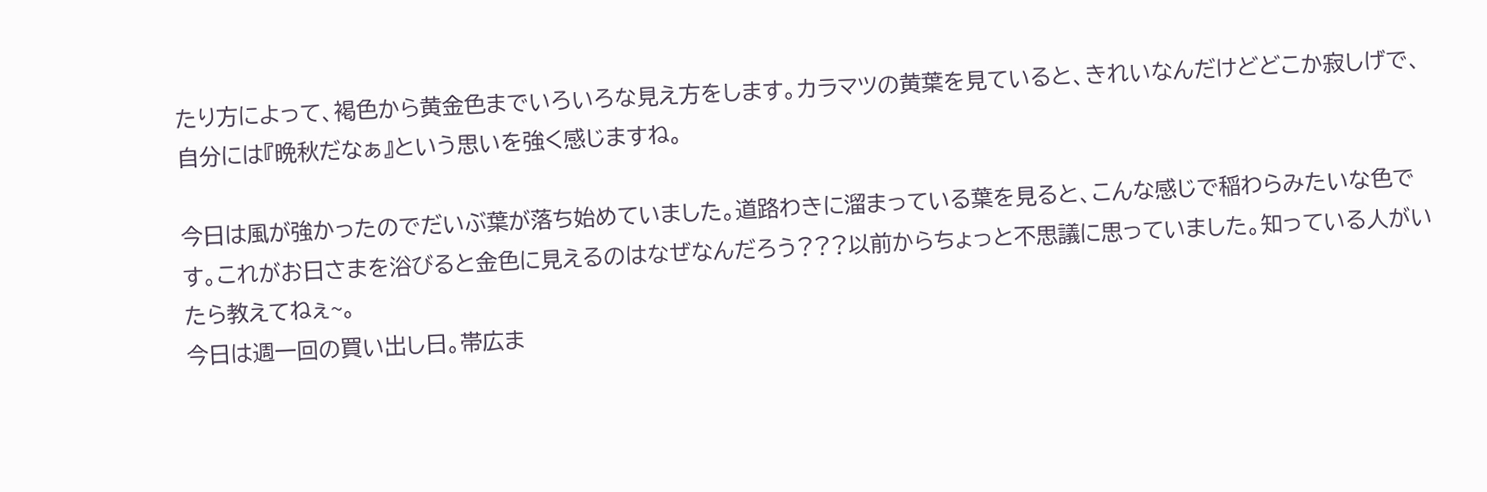たり方によって、褐色から黄金色までいろいろな見え方をします。カラマツの黄葉を見ていると、きれいなんだけどどこか寂しげで、自分には『晩秋だなぁ』という思いを強く感じますね。

今日は風が強かったのでだいぶ葉が落ち始めていました。道路わきに溜まっている葉を見ると、こんな感じで稲わらみたいな色です。これがお日さまを浴びると金色に見えるのはなぜなんだろう???以前からちょっと不思議に思っていました。知っている人がいたら教えてねぇ~。
今日は週一回の買い出し日。帯広ま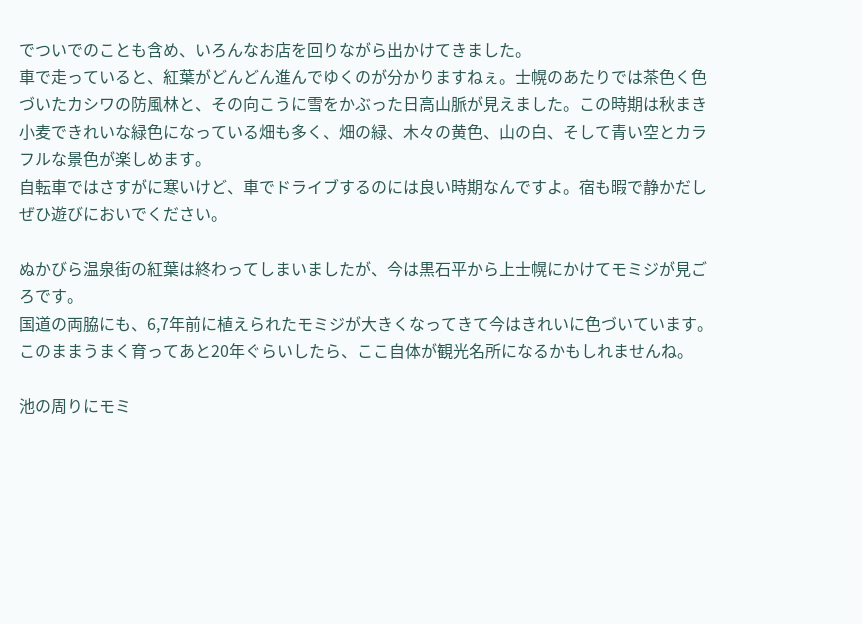でついでのことも含め、いろんなお店を回りながら出かけてきました。
車で走っていると、紅葉がどんどん進んでゆくのが分かりますねぇ。士幌のあたりでは茶色く色づいたカシワの防風林と、その向こうに雪をかぶった日高山脈が見えました。この時期は秋まき小麦できれいな緑色になっている畑も多く、畑の緑、木々の黄色、山の白、そして青い空とカラフルな景色が楽しめます。
自転車ではさすがに寒いけど、車でドライブするのには良い時期なんですよ。宿も暇で静かだし
ぜひ遊びにおいでください。

ぬかびら温泉街の紅葉は終わってしまいましたが、今は黒石平から上士幌にかけてモミジが見ごろです。
国道の両脇にも、6,7年前に植えられたモミジが大きくなってきて今はきれいに色づいています。このままうまく育ってあと20年ぐらいしたら、ここ自体が観光名所になるかもしれませんね。

池の周りにモミ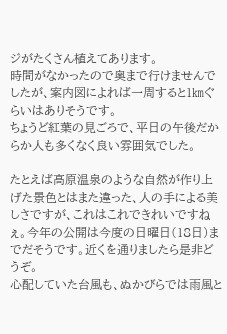ジがたくさん植えてあります。
時間がなかったので奥まで行けませんでしたが、案内図によれば一周すると1㎞ぐらいはありそうです。
ちょうど紅葉の見ごろで、平日の午後だからか人も多くなく良い雰囲気でした。

たとえば高原温泉のような自然が作り上げた景色とはまた違った、人の手による美しさですが、これはこれできれいですねぇ。今年の公開は今度の日曜日(18日)までだそうです。近くを通りましたら是非どうぞ。
心配していた台風も、ぬかびらでは雨風と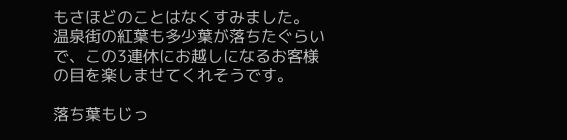もさほどのことはなくすみました。
温泉街の紅葉も多少葉が落ちたぐらいで、この3連休にお越しになるお客様の目を楽しませてくれそうです。

落ち葉もじっ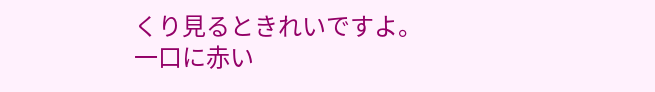くり見るときれいですよ。
一口に赤い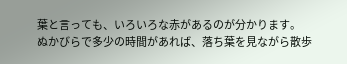葉と言っても、いろいろな赤があるのが分かります。
ぬかびらで多少の時間があれば、落ち葉を見ながら散歩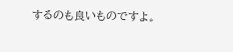するのも良いものですよ。